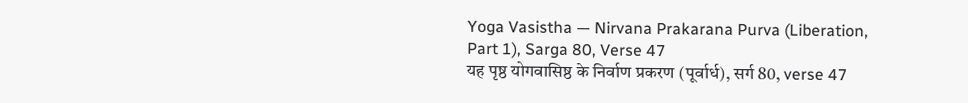Yoga Vasistha — Nirvana Prakarana Purva (Liberation, Part 1), Sarga 80, Verse 47
यह पृष्ठ योगवासिष्ठ के निर्वाण प्रकरण (पूर्वार्ध), सर्ग 80, verse 47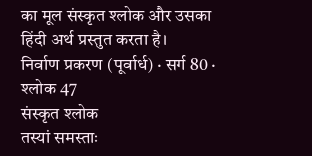का मूल संस्कृत श्लोक और उसका हिंदी अर्थ प्रस्तुत करता है।
निर्वाण प्रकरण (पूर्वार्ध) · सर्ग 80 · श्लोक 47
संस्कृत श्लोक
तस्यां समस्ताः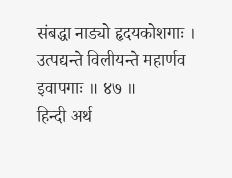संबद्धा नाड्यो हृदयकोशगाः ।
उत्पद्यन्ते विलीयन्ते महार्णव इवापगाः ॥ ४७ ॥
हिन्दी अर्थ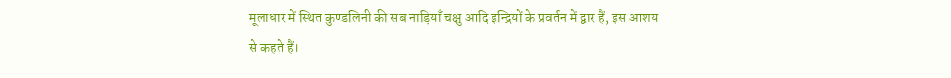मूलाधार में स्थित कुण्डलिनी की सब नाड़ियाँ चक्षु आदि इन्द्रियों के प्रवर्तन में द्वार हैं, इस आशय
से कहते हैं।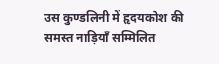उस कुण्डलिनी में हृदयकोश की समस्त नाड़ियाँ सम्मिलित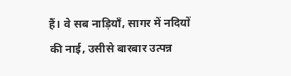हैं। वे सब नाड़ियाँ, सागर में नदियों
की नाई, उसीसे बारबार उत्पन्न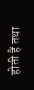होती हैं तथा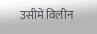उसीमें विलीन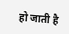हो जाती है